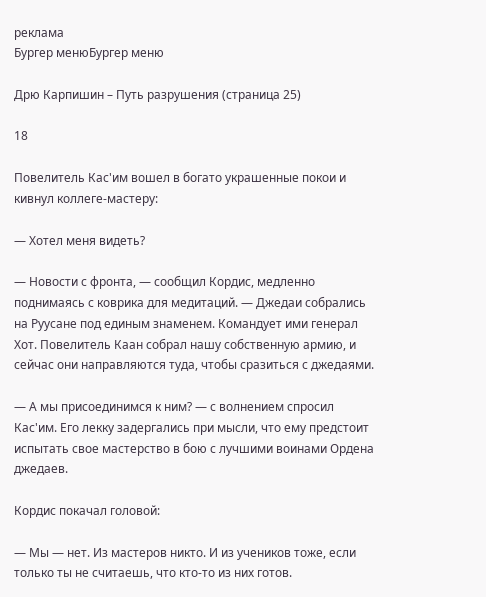реклама
Бургер менюБургер меню

Дрю Карпишин – Путь разрушения (страница 25)

18

Повелитель Кас'им вошел в богато украшенные покои и кивнул коллеге-мастеру:

— Хотел меня видеть?

— Новости с фронта, — сообщил Кордис, медленно поднимаясь с коврика для медитаций. — Джедаи собрались на Руусане под единым знаменем. Командует ими генерал Хот. Повелитель Каан собрал нашу собственную армию, и сейчас они направляются туда, чтобы сразиться с джедаями.

— А мы присоединимся к ним? — с волнением спросил Кас'им. Его лекку задергались при мысли, что ему предстоит испытать свое мастерство в бою с лучшими воинами Ордена джедаев.

Кордис покачал головой:

— Мы — нет. Из мастеров никто. И из учеников тоже, если только ты не считаешь, что кто-то из них готов.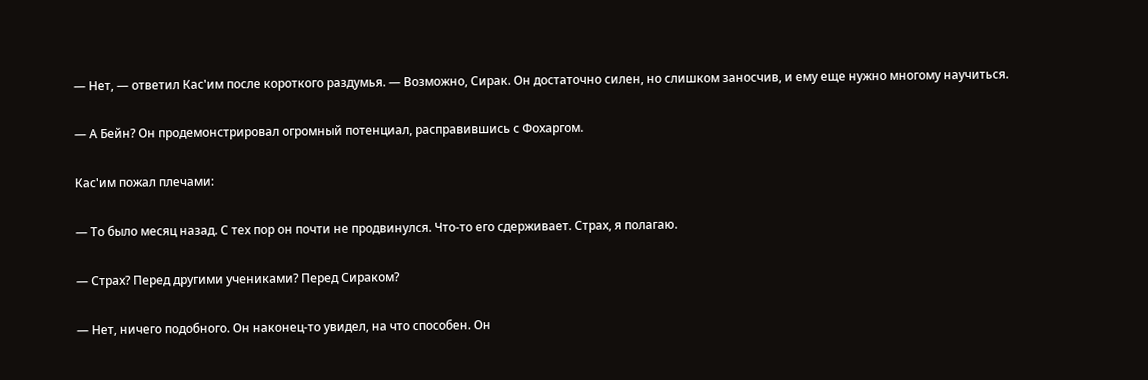— Нет, — ответил Кас'им после короткого раздумья. — Возможно, Сирак. Он достаточно силен, но слишком заносчив, и ему еще нужно многому научиться.

— А Бейн? Он продемонстрировал огромный потенциал, расправившись с Фохаргом.

Кас'им пожал плечами:

— То было месяц назад. С тех пор он почти не продвинулся. Что-то его сдерживает. Страх, я полагаю.

— Страх? Перед другими учениками? Перед Сираком?

— Нет, ничего подобного. Он наконец-то увидел, на что способен. Он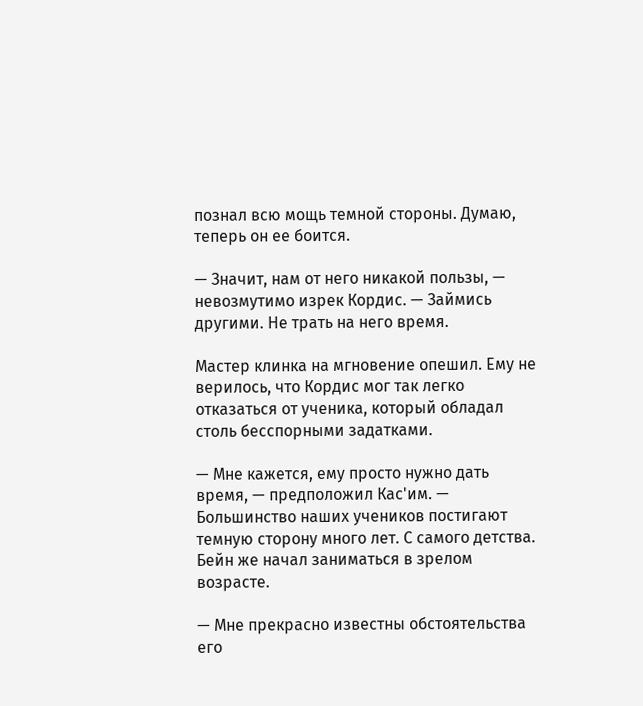познал всю мощь темной стороны. Думаю, теперь он ее боится.

— Значит, нам от него никакой пользы, — невозмутимо изрек Кордис. — Займись другими. Не трать на него время.

Мастер клинка на мгновение опешил. Ему не верилось, что Кордис мог так легко отказаться от ученика, который обладал столь бесспорными задатками.

— Мне кажется, ему просто нужно дать время, — предположил Кас'им. — Большинство наших учеников постигают темную сторону много лет. С самого детства. Бейн же начал заниматься в зрелом возрасте.

— Мне прекрасно известны обстоятельства его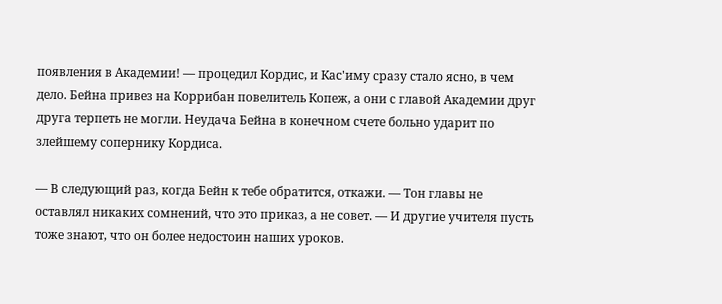появления в Академии! — процедил Кордис, и Кас'иму сразу стало ясно, в чем дело. Бейна привез на Коррибан повелитель Копеж, а они с главой Академии друг друга терпеть не могли. Неудача Бейна в конечном счете больно ударит по злейшему сопернику Кордиса.

— В следующий раз, когда Бейн к тебе обратится, откажи. — Тон главы не оставлял никаких сомнений, что это приказ, а не совет. — И другие учителя пусть тоже знают, что он более недостоин наших уроков.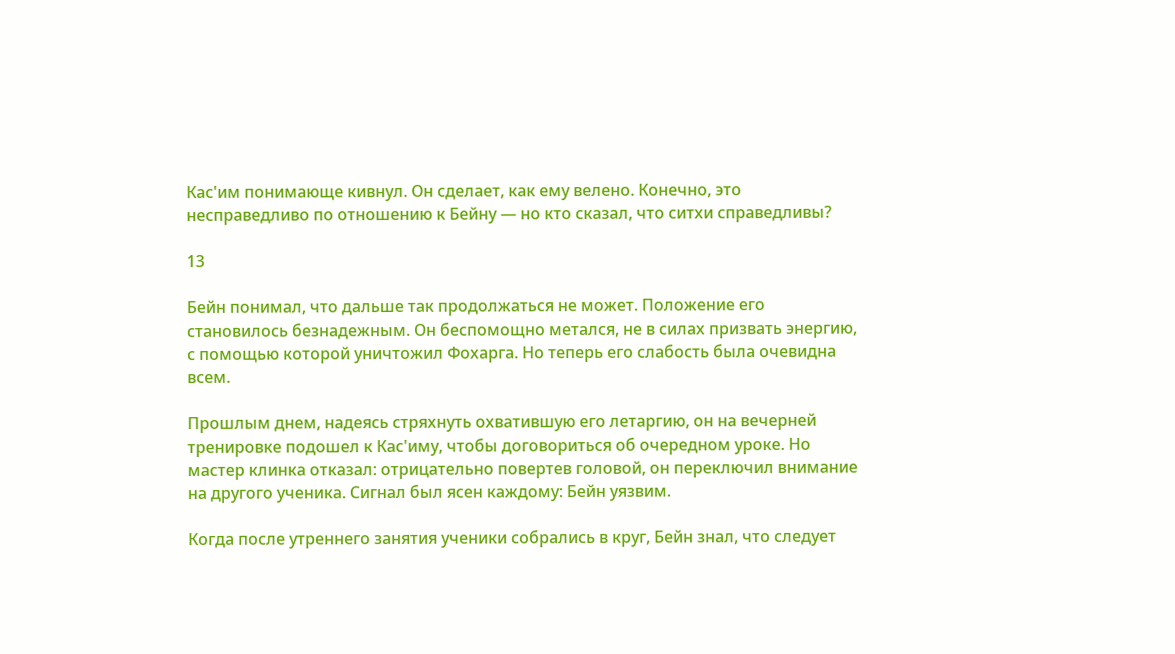Кас'им понимающе кивнул. Он сделает, как ему велено. Конечно, это несправедливо по отношению к Бейну — но кто сказал, что ситхи справедливы?

13

Бейн понимал, что дальше так продолжаться не может. Положение его становилось безнадежным. Он беспомощно метался, не в силах призвать энергию, с помощью которой уничтожил Фохарга. Но теперь его слабость была очевидна всем.

Прошлым днем, надеясь стряхнуть охватившую его летаргию, он на вечерней тренировке подошел к Кас'иму, чтобы договориться об очередном уроке. Но мастер клинка отказал: отрицательно повертев головой, он переключил внимание на другого ученика. Сигнал был ясен каждому: Бейн уязвим.

Когда после утреннего занятия ученики собрались в круг, Бейн знал, что следует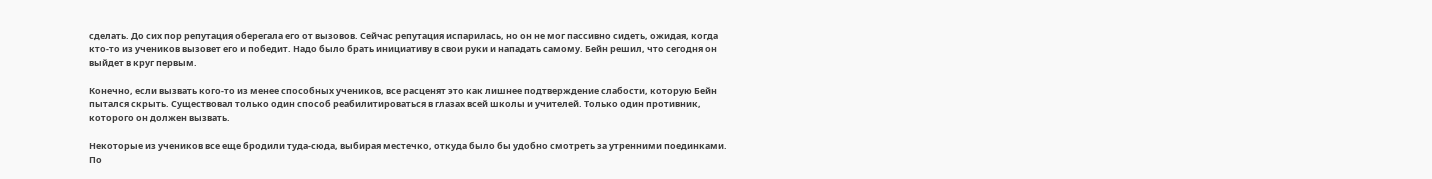сделать. До сих пор репутация оберегала его от вызовов. Сейчас репутация испарилась, но он не мог пассивно сидеть, ожидая, когда кто-то из учеников вызовет его и победит. Надо было брать инициативу в свои руки и нападать самому. Бейн решил, что сегодня он выйдет в круг первым.

Конечно, если вызвать кого-то из менее способных учеников, все расценят это как лишнее подтверждение слабости, которую Бейн пытался скрыть. Существовал только один способ реабилитироваться в глазах всей школы и учителей. Только один противник, которого он должен вызвать.

Некоторые из учеников все еще бродили туда-сюда, выбирая местечко, откуда было бы удобно смотреть за утренними поединками. По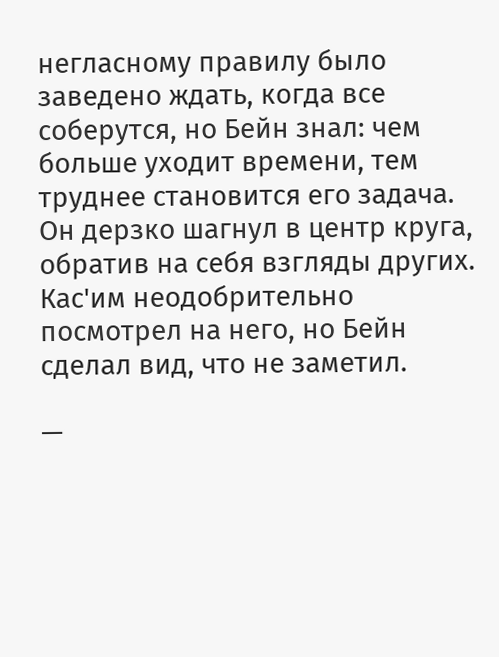негласному правилу было заведено ждать, когда все соберутся, но Бейн знал: чем больше уходит времени, тем труднее становится его задача. Он дерзко шагнул в центр круга, обратив на себя взгляды других. Кас'им неодобрительно посмотрел на него, но Бейн сделал вид, что не заметил.

—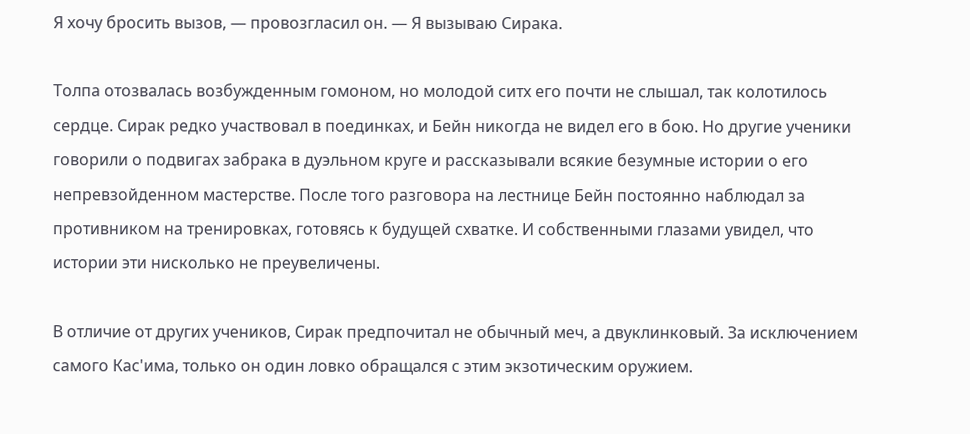Я хочу бросить вызов, — провозгласил он. — Я вызываю Сирака.

Толпа отозвалась возбужденным гомоном, но молодой ситх его почти не слышал, так колотилось сердце. Сирак редко участвовал в поединках, и Бейн никогда не видел его в бою. Но другие ученики говорили о подвигах забрака в дуэльном круге и рассказывали всякие безумные истории о его непревзойденном мастерстве. После того разговора на лестнице Бейн постоянно наблюдал за противником на тренировках, готовясь к будущей схватке. И собственными глазами увидел, что истории эти нисколько не преувеличены.

В отличие от других учеников, Сирак предпочитал не обычный меч, а двуклинковый. За исключением самого Кас'има, только он один ловко обращался с этим экзотическим оружием.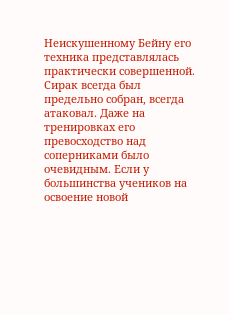Неискушенному Бейну его техника представлялась практически совершенной. Сирак всегда был предельно собран, всегда атаковал. Даже на тренировках его превосходство над соперниками было очевидным. Если у большинства учеников на освоение новой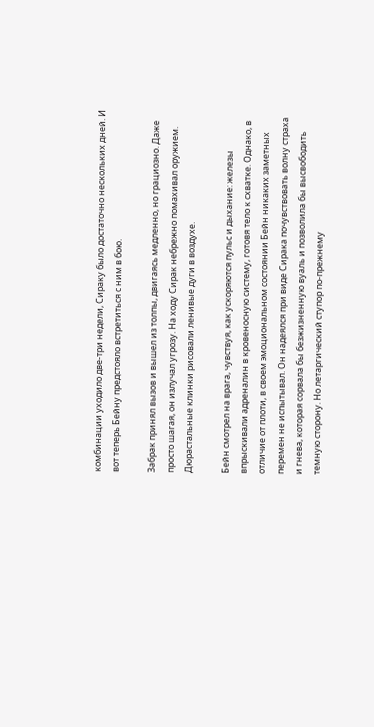комбинации уходило две-три недели, Сираку было достаточно нескольких дней. И вот теперь Бейну предстояло встретиться с ним в бою.

Забрак принял вызов и вышел из толпы, двигаясь медленно, но грациозно. Даже просто шагая, он излучал угрозу. На ходу Сирак небрежно помахивал оружием. Дюрастальные клинки рисовали ленивые дуги в воздухе.

Бейн смотрел на врага, чувствуя, как ускоряются пульс и дыхание: железы впрыскивали адреналин в кровеносную систему, готовя тело к схватке. Однако, в отличие от плоти, в своем эмоциональном состоянии Бейн никаких заметных перемен не испытывал. Он надеялся при виде Сирака почувствовать волну страха и гнева, которая сорвала бы безжизненную вуаль и позволила бы высвободить темную сторону. Но летаргический ступор по-прежнему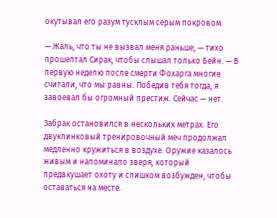окутывал его разум тусклым серым покровом.

— Жаль, что ты не вызвал меня раньше, — тихо прошептал Сирак, чтобы слышал только Бейн. — В первую неделю после смерти Фохарга многие считали, что мы равны. Победив тебя тогда, я завоевал бы огромный престиж. Сейчас — нет.

Забрак остановился в нескольких метрах. Его двуклинковый тренировочный меч продолжал медленно кружиться в воздухе. Оружие казалось живым и напоминало зверя, который предвкушает охоту и слишком возбужден, чтобы оставаться на месте.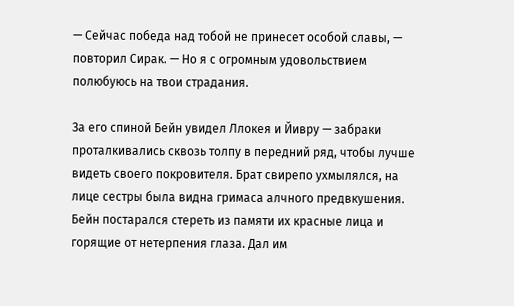— Сейчас победа над тобой не принесет особой славы, — повторил Сирак. — Но я с огромным удовольствием полюбуюсь на твои страдания.

За его спиной Бейн увидел Ллокея и Йивру — забраки проталкивались сквозь толпу в передний ряд, чтобы лучше видеть своего покровителя. Брат свирепо ухмылялся, на лице сестры была видна гримаса алчного предвкушения. Бейн постарался стереть из памяти их красные лица и горящие от нетерпения глаза. Дал им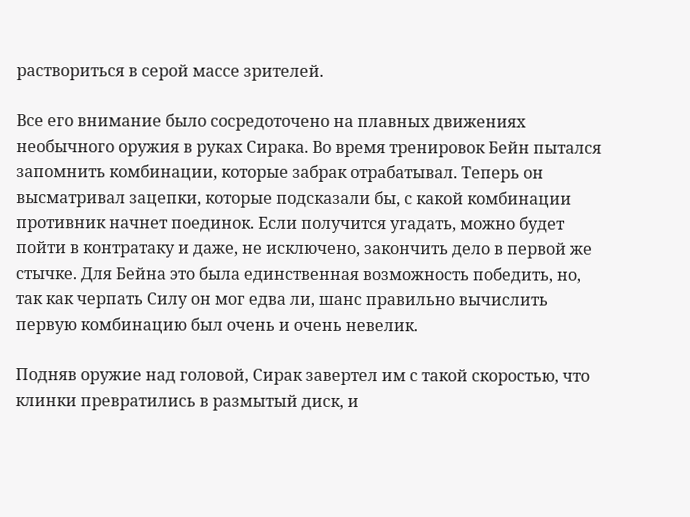раствориться в серой массе зрителей.

Все его внимание было сосредоточено на плавных движениях необычного оружия в руках Сирака. Во время тренировок Бейн пытался запомнить комбинации, которые забрак отрабатывал. Теперь он высматривал зацепки, которые подсказали бы, с какой комбинации противник начнет поединок. Если получится угадать, можно будет пойти в контратаку и даже, не исключено, закончить дело в первой же стычке. Для Бейна это была единственная возможность победить, но, так как черпать Силу он мог едва ли, шанс правильно вычислить первую комбинацию был очень и очень невелик.

Подняв оружие над головой, Сирак завертел им с такой скоростью, что клинки превратились в размытый диск, и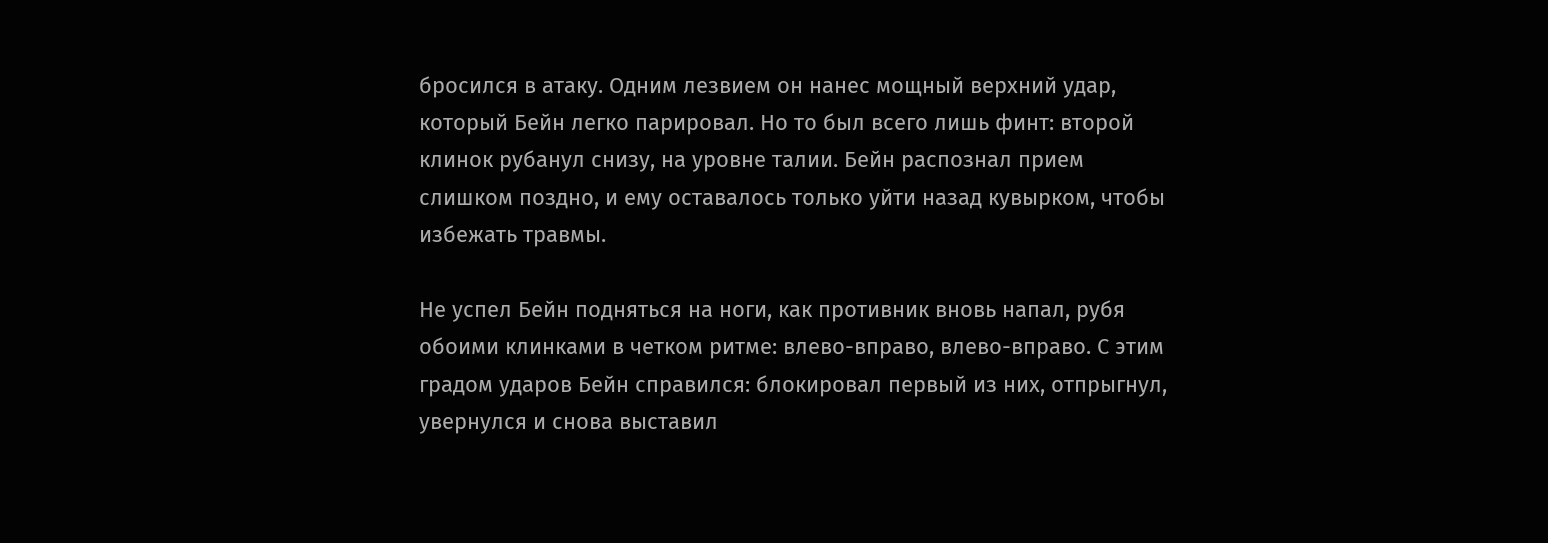бросился в атаку. Одним лезвием он нанес мощный верхний удар, который Бейн легко парировал. Но то был всего лишь финт: второй клинок рубанул снизу, на уровне талии. Бейн распознал прием слишком поздно, и ему оставалось только уйти назад кувырком, чтобы избежать травмы.

Не успел Бейн подняться на ноги, как противник вновь напал, рубя обоими клинками в четком ритме: влево-вправо, влево-вправо. С этим градом ударов Бейн справился: блокировал первый из них, отпрыгнул, увернулся и снова выставил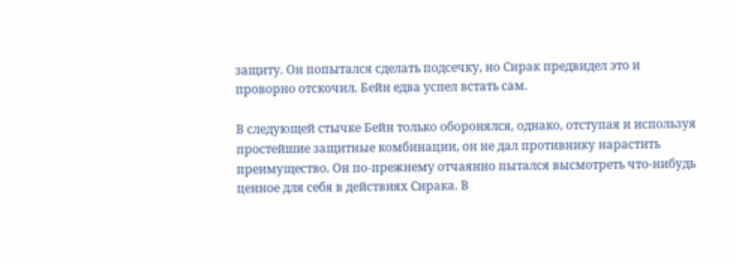защиту. Он попытался сделать подсечку, но Сирак предвидел это и проворно отскочил. Бейн едва успел встать сам.

В следующей стычке Бейн только оборонялся, однако, отступая и используя простейшие защитные комбинации, он не дал противнику нарастить преимущество. Он по-прежнему отчаянно пытался высмотреть что-нибудь ценное для себя в действиях Сирака. В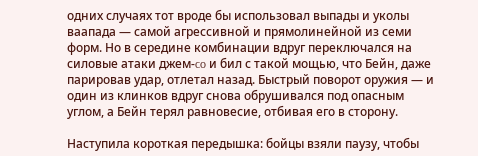одних случаях тот вроде бы использовал выпады и уколы ваапада — самой агрессивной и прямолинейной из семи форм. Но в середине комбинации вдруг переключался на силовые атаки джем-co и бил с такой мощью, что Бейн, даже парировав удар, отлетал назад. Быстрый поворот оружия — и один из клинков вдруг снова обрушивался под опасным углом, а Бейн терял равновесие, отбивая его в сторону.

Наступила короткая передышка: бойцы взяли паузу, чтобы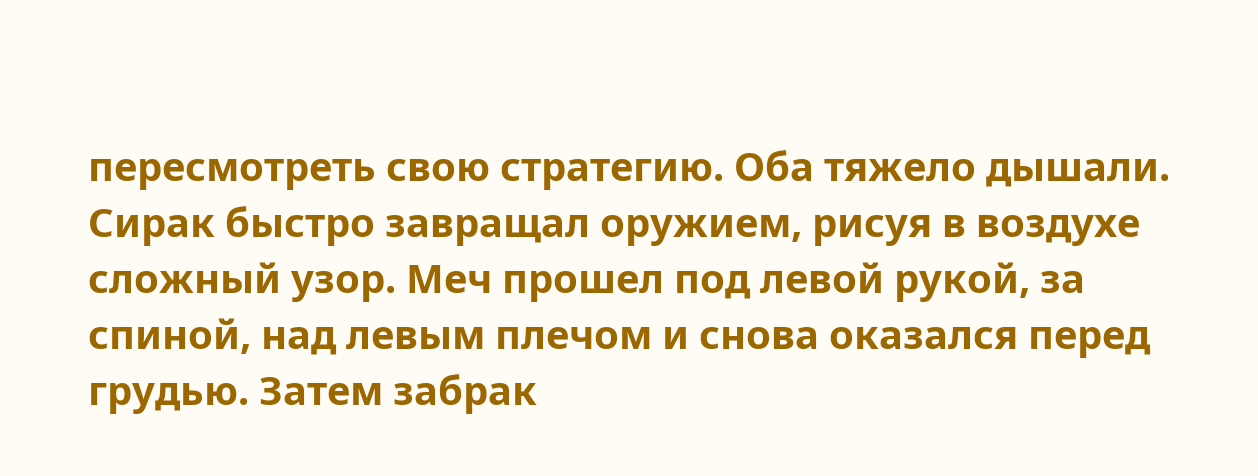пересмотреть свою стратегию. Оба тяжело дышали. Сирак быстро завращал оружием, рисуя в воздухе сложный узор. Меч прошел под левой рукой, за спиной, над левым плечом и снова оказался перед грудью. Затем забрак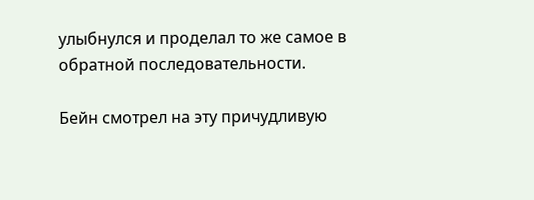улыбнулся и проделал то же самое в обратной последовательности.

Бейн смотрел на эту причудливую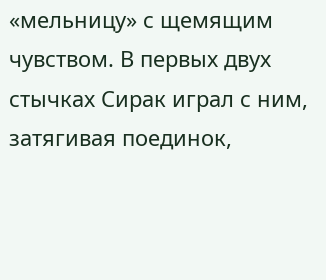«мельницу» с щемящим чувством. В первых двух стычках Сирак играл с ним, затягивая поединок,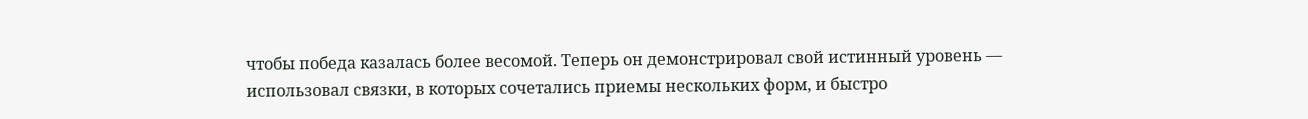чтобы победа казалась более весомой. Теперь он демонстрировал свой истинный уровень — использовал связки, в которых сочетались приемы нескольких форм, и быстро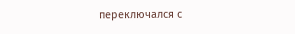переключался с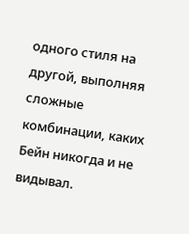одного стиля на другой, выполняя сложные комбинации, каких Бейн никогда и не видывал.